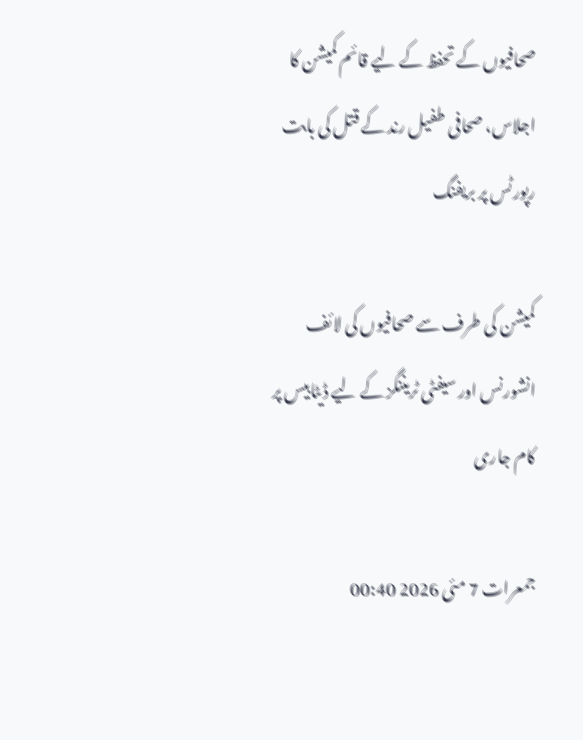صحافیوں کے تحفظ کے لیے قائم کمیشن کا اجلاس، صحافی طفیل رند کے قتل کی بابت رپورٹس پر بریفنگ

کمیشن کی طرف سے صحافیوں کی لائف انشورنس اور سیفٹی ٹریننگز کے لیے ڈیٹابیس پر کام جاری

جمعرات 7 مئی 2026 00:40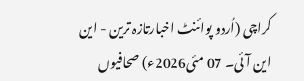کراچی (اُردو پوائنٹ اخبارتازہ ترین - این این آئی۔ 07 مئی2026ء) صحافیوں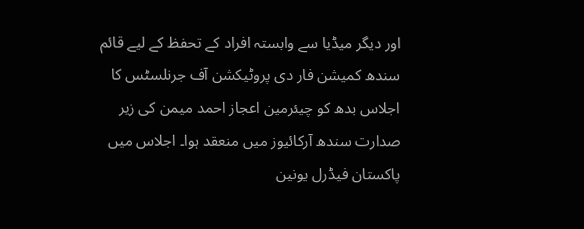اور دیگر میڈیا سے وابستہ افراد کے تحفظ کے لیے قائم سندھ کمیشن فار دی پروٹیکشن آف جرنلسٹس کا اجلاس بدھ کو چیئرمین اعجاز احمد میمن کی زیر صدارت سندھ آرکائیوز میں منعقد ہوا۔ اجلاس میں پاکستان فیڈرل یونین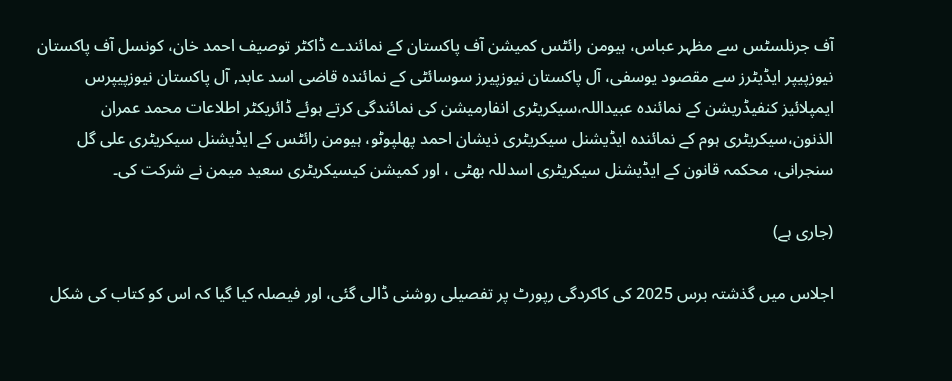آف جرنلسٹس سے مظہر عباس، ہیومن رائٹس کمیشن آف پاکستان کے نمائندے ڈاکٹر توصیف احمد خان، کونسل آف پاکستان نیوزپیپر ایڈیٹرز سے مقصود یوسفی، آل پاکستان نیوزپیرز سوسائٹی کے نمائندہ قاضی اسد عابد, آل پاکستان نیوزپیپرس ایمپلائیز کنفیڈریشن کے نمائندہ عبیداللہ،سیکریٹری انفارمیشن کی نمائندگی کرتے ہوئے ڈائریکٹر اطلاعات محمد عمران الذنون،سیکریٹری ہوم کے نمائندہ ایڈیشنل سیکریٹری ذیشان احمد پھلپوٹو، ہیومن رائٹس کے ایڈیشنل سیکریٹری علی گل سنجرانی، محکمہ قانون کے ایڈیشنل سیکریٹری اسدللہ بھٹی ، اور کمیشن کیسیکریٹری سعید میمن نے شرکت کی۔

(جاری ہے)

اجلاس میں گذشتہ برس 2025 کی کاکردگی رپورٹ پر تفصیلی روشنی ڈالی گئی، اور فیصلہ کیا گیا کہ اس کو کتاب کی شکل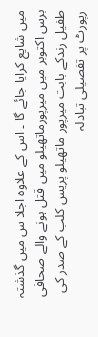میں شایع کرایا جائے گا ۔ اس کے علاوہ اجلا س میں گذشتہ برس اکتوبر میں میرپورماتھیلو میں قتل ہونے والے صحافی طفیل رندکے بابت میرپور ماتھیلو پریس کلب کے صدر کی رپورٹ پر تفصیلی تبادلہ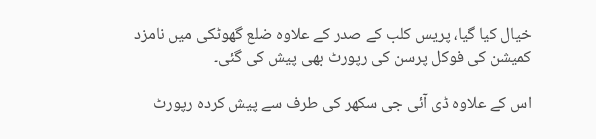خیال کیا گیا، پریس کلب کے صدر کے علاوہ ضلع گھوٹکی میں نامزد کمیشن کی فوکل پرسن کی رپورٹ بھی پیش کی گئی۔

اس کے علاوہ ڈی آئی جی سکھر کی طرف سے پیش کردہ رپورٹ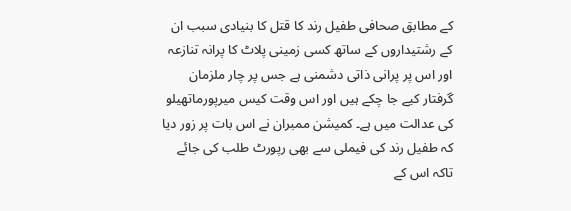کے مطابق صحافی طفیل رند کا قتل کا بنیادی سبب ان کے رشتیداروں کے ساتھ کسی زمینی پلاٹ کا پرانہ تنازعہ اور اس پر پرانی ذاتی دشمنی ہے جس پر چار ملزمان گرفتار کیے جا چکے ہیں اور اس وقت کیس میرپورماتھیلو کی عدالت میں ہے۔ کمیشن ممبران نے اس بات پر زور دیا کہ طفیل رند کی فیملی سے بھی رپورٹ طلب کی جائے تاکہ اس کے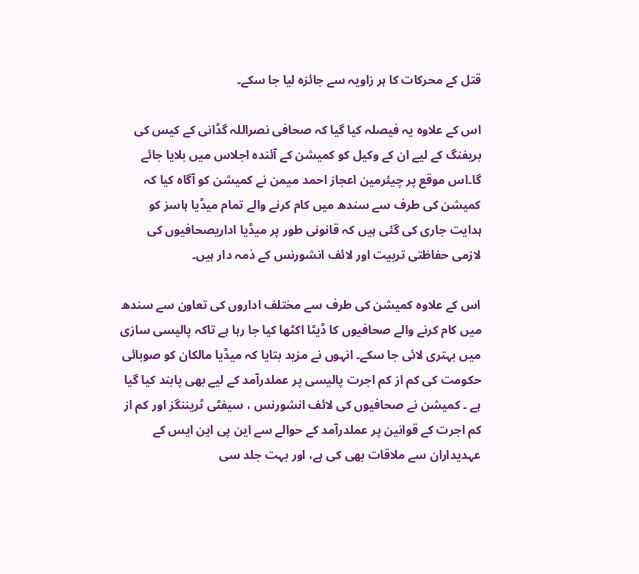قتل کے محرکات کا ہر زاویہ سے جائزہ لیا جا سکے۔

اس کے علاوہ یہ فیصلہ کیا گیا کہ صحافی نصراللہ گڈانی کے کیس کی بریفنگ کے لیے ان کے وکیل کو کمیشن کے آئندہ اجلاس میں بلایا جائے گا۔اس موقع پر چیئرمین اعجاز احمد میمن نے کمیشن کو آگاہ کیا کہ کمیشن کی طرف سے سندھ میں کام کرنے والے تمام میڈیا ہاسز کو ہدایت جاری کی گئی ہیں کہ قانونی طور پر میڈیا اداریصحافیوں کی لازمی حفاظتی تربیت اور لائف انشورنس کے ذمہ دار ہیں۔

اس کے علاوہ کمیشن کی طرف سے مختلف اداروں کی تعاون سے سندھ میں کام کرنے والے صحافیوں کا ڈیٹا اکٹھا کیا جا رہا ہے تاکہ پالیسی سازی میں بہتری لائی جا سکے۔ انہوں نے مزید بتایا کہ میڈیا مالکان کو صوبائی حکومت کی کم از کم اجرت پالیسی پر عملدرآمد کے لیے بھی پابند کیا گیا ہے ۔ کمیشن نے صحافیوں کی لائف انشورنس ، سیفٹی ٹریننگز اور کم از کم اجرت کے قوانین پر عملدرآمد کے حوالے سے این پی این ایس کے عہدیداران سے ملاقات بھی کی ہے، اور بہت جلد سی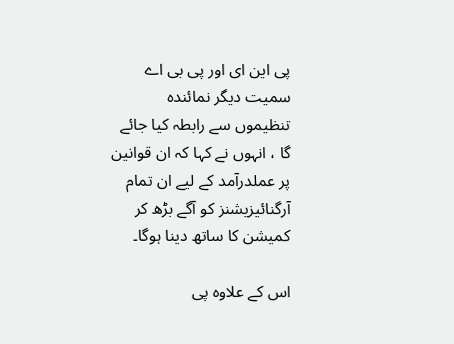پی این ای اور پی بی اے سمیت دیگر نمائندہ تنظیموں سے رابطہ کیا جائے گا ، انہوں نے کہا کہ ان قوانین پر عملدرآمد کے لیے ان تمام آرگنائیزیشنز کو آگے بڑھ کر کمیشن کا ساتھ دینا ہوگا۔

اس کے علاوہ پی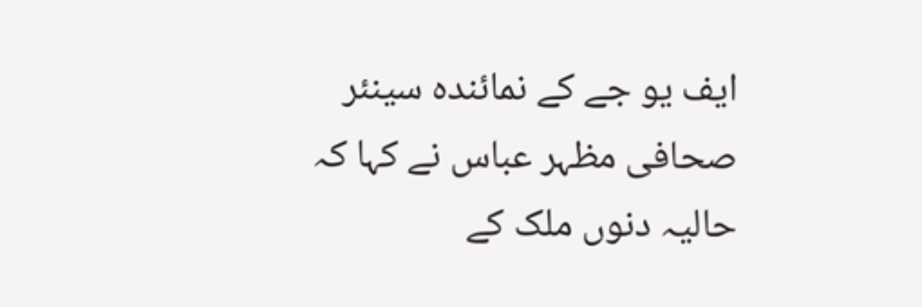ایف یو جے کے نمائندہ سینئر صحافی مظہر عباس نے کہا کہ حالیہ دنوں ملک کے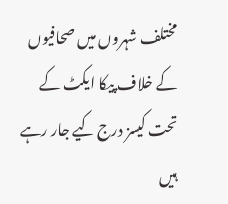مختلف شہروں میں صحافیوں کے خلاف پیکا ایکٹ کے تحت کیسز درج کیے جار رہے ہیں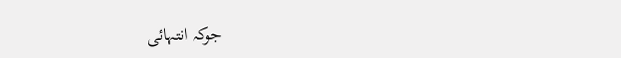جوکہ انتہائی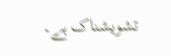تشویشناک ہے۔